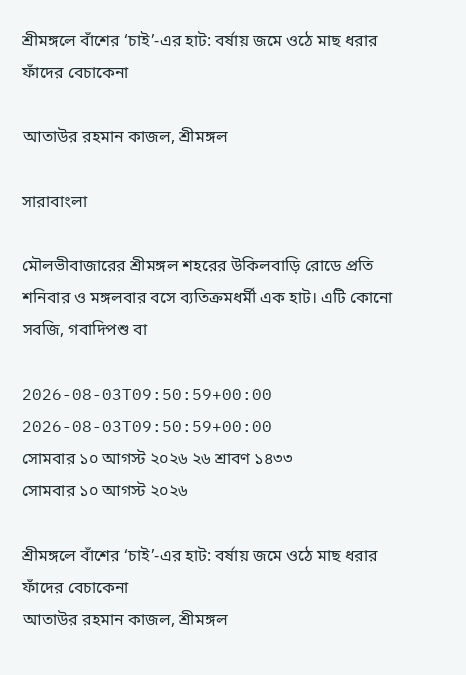শ্রীমঙ্গলে বাঁশের ‘চাই’-এর হাট: বর্ষায় জমে ওঠে মাছ ধরার ফাঁদের বেচাকেনা

আতাউর রহমান কাজল, শ্রীমঙ্গল

সারাবাংলা

মৌলভীবাজারের শ্রীমঙ্গল শহরের উকিলবাড়ি রোডে প্রতি শনিবার ও মঙ্গলবার বসে ব্যতিক্রমধর্মী এক হাট। এটি কোনো সবজি, গবাদিপশু বা

2026-08-03T09:50:59+00:00
2026-08-03T09:50:59+00:00
সোমবার ১০ আগস্ট ২০২৬ ২৬ শ্রাবণ ১৪৩৩
সোমবার ১০ আগস্ট ২০২৬

শ্রীমঙ্গলে বাঁশের ‘চাই’-এর হাট: বর্ষায় জমে ওঠে মাছ ধরার ফাঁদের বেচাকেনা
আতাউর রহমান কাজল, শ্রীমঙ্গল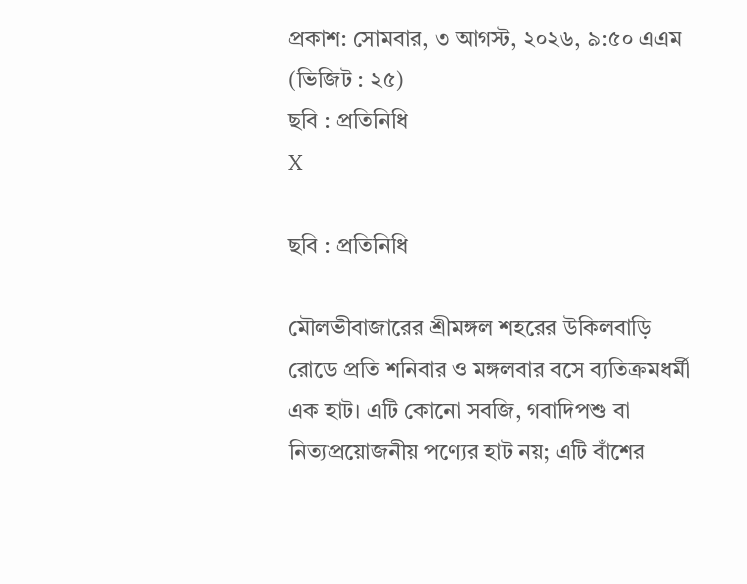প্রকাশ: সোমবার, ৩ আগস্ট, ২০২৬, ৯:৫০ এএম   (ভিজিট : ২৫)
ছবি : প্রতিনিধি
X

ছবি : প্রতিনিধি

মৌলভীবাজারের শ্রীমঙ্গল শহরের উকিলবাড়ি রোডে প্রতি শনিবার ও মঙ্গলবার বসে ব্যতিক্রমধর্মী এক হাট। এটি কোনো সবজি, গবাদিপশু বা নিত্যপ্রয়োজনীয় পণ্যের হাট নয়; এটি বাঁশের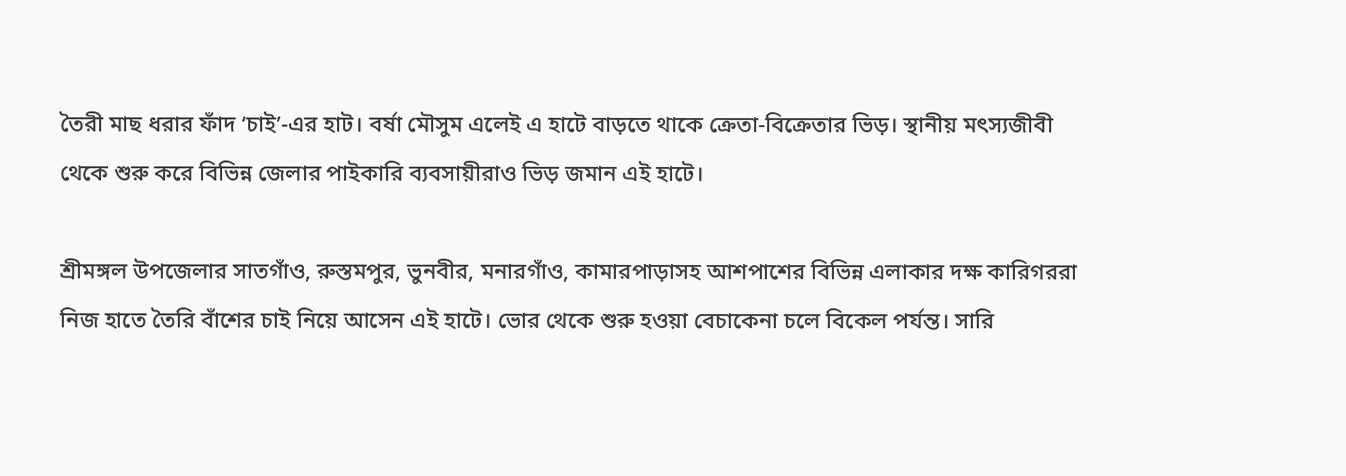তৈরী মাছ ধরার ফাঁদ ‘চাই’-এর হাট। বর্ষা মৌসুম এলেই এ হাটে বাড়তে থাকে ক্রেতা-বিক্রেতার ভিড়। স্থানীয় মৎস্যজীবী থেকে শুরু করে বিভিন্ন জেলার পাইকারি ব্যবসায়ীরাও ভিড় জমান এই হাটে।

শ্রীমঙ্গল উপজেলার সাতগাঁও, রুস্তমপুর, ভুনবীর, মনারগাঁও, কামারপাড়াসহ আশপাশের বিভিন্ন এলাকার দক্ষ কারিগররা নিজ হাতে তৈরি বাঁশের চাই নিয়ে আসেন এই হাটে। ভোর থেকে শুরু হওয়া বেচাকেনা চলে বিকেল পর্যন্ত। সারি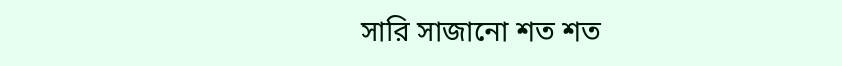সারি সাজানো শত শত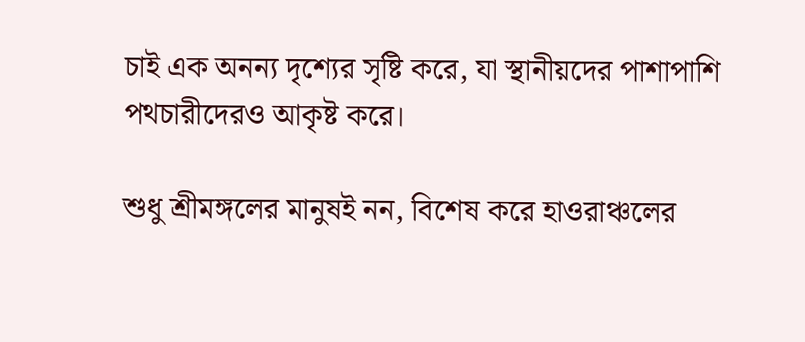চাই এক অনন্য দৃশ্যের সৃষ্টি করে, যা স্থানীয়দের পাশাপাশি পথচারীদেরও আকৃষ্ট করে।

শুধু শ্রীমঙ্গলের মানুষই নন, বিশেষ করে হাওরাঞ্চলের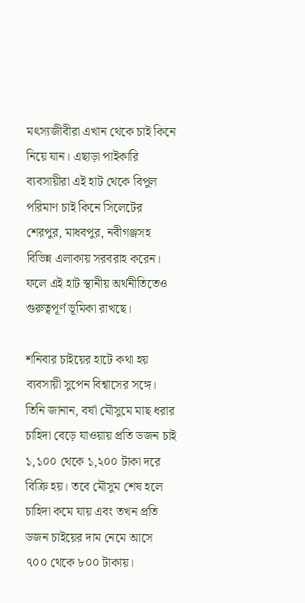মৎস্যজীবীরা এখান থেকে চাই কিনে নিয়ে যান। এছাড়া পাইকারি ব্যবসায়ীরা এই হাট থেকে বিপুল পরিমাণ চাই কিনে সিলেটের শেরপুর, মাধবপুর, নবীগঞ্জসহ বিভিন্ন এলাকায় সরবরাহ করেন। ফলে এই হাট স্থানীয় অর্থনীতিতেও গুরুত্বপূর্ণ ভূমিকা রাখছে।

শনিবার চাইয়ের হাটে কথা হয় ব্যবসায়ী সুপেন বিশ্বাসের সঙ্গে। তিনি জানান, বর্ষা মৌসুমে মাছ ধরার চাহিদা বেড়ে যাওয়ায় প্রতি ডজন চাই ১,১০০ থেকে ১,২০০ টাকা দরে বিক্রি হয়। তবে মৌসুম শেষ হলে চাহিদা কমে যায় এবং তখন প্রতি ডজন চাইয়ের দাম নেমে আসে ৭০০ থেকে ৮০০ টাকায়।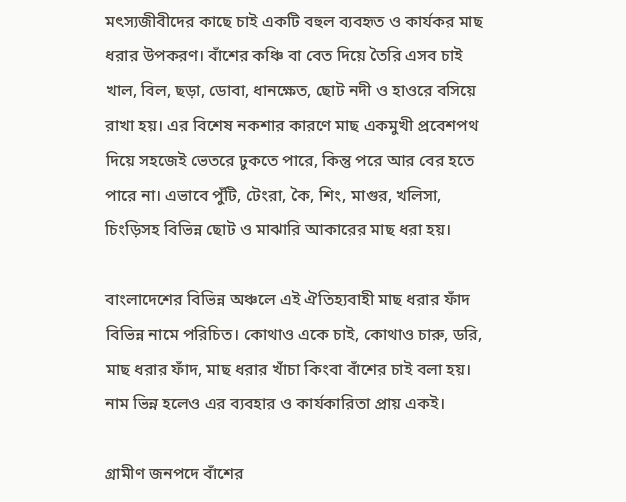মৎস্যজীবীদের কাছে চাই একটি বহুল ব্যবহৃত ও কার্যকর মাছ ধরার উপকরণ। বাঁশের কঞ্চি বা বেত দিয়ে তৈরি এসব চাই খাল, বিল, ছড়া, ডোবা, ধানক্ষেত, ছোট নদী ও হাওরে বসিয়ে রাখা হয়। এর বিশেষ নকশার কারণে মাছ একমুখী প্রবেশপথ দিয়ে সহজেই ভেতরে ঢুকতে পারে, কিন্তু পরে আর বের হতে পারে না। এভাবে পুঁটি, টেংরা, কৈ, শিং, মাগুর, খলিসা, চিংড়িসহ বিভিন্ন ছোট ও মাঝারি আকারের মাছ ধরা হয়।

বাংলাদেশের বিভিন্ন অঞ্চলে এই ঐতিহ্যবাহী মাছ ধরার ফাঁদ বিভিন্ন নামে পরিচিত। কোথাও একে চাই, কোথাও চারু, ডরি, মাছ ধরার ফাঁদ, মাছ ধরার খাঁচা কিংবা বাঁশের চাই বলা হয়। নাম ভিন্ন হলেও এর ব্যবহার ও কার্যকারিতা প্রায় একই।

গ্রামীণ জনপদে বাঁশের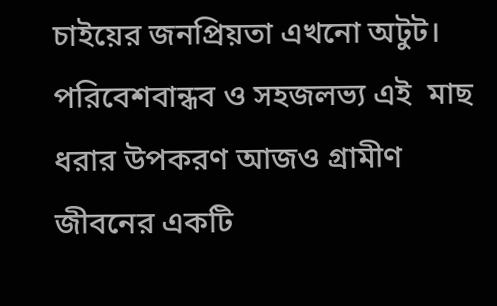চাইয়ের জনপ্রিয়তা এখনো অটুট। পরিবেশবান্ধব ও সহজলভ্য এই  মাছ ধরার উপকরণ আজও গ্রামীণ জীবনের একটি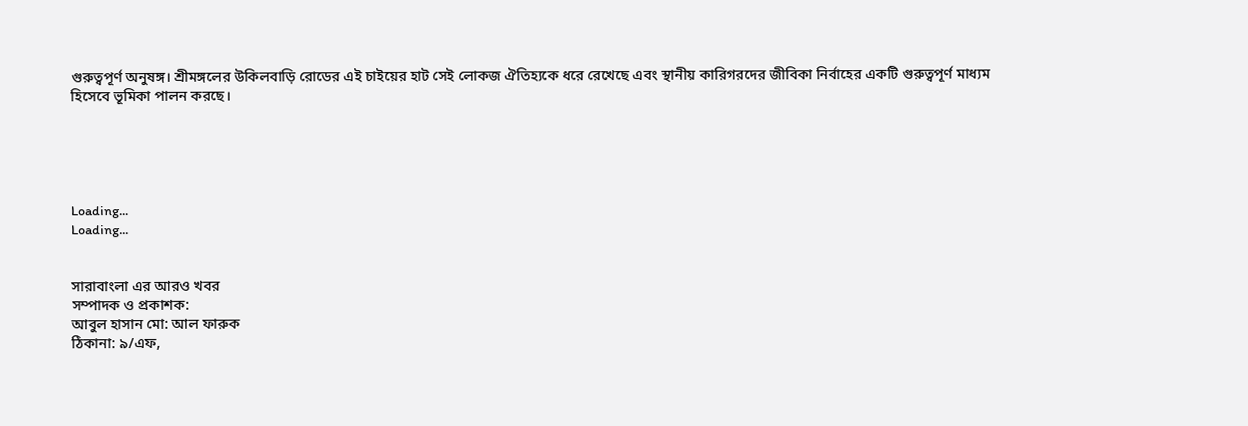গুরুত্বপূর্ণ অনুষঙ্গ। শ্রীমঙ্গলের উকিলবাড়ি রোডের এই চাইয়ের হাট সেই লোকজ ঐতিহ্যকে ধরে রেখেছে এবং স্থানীয় কারিগরদের জীবিকা নির্বাহের একটি গুরুত্বপূর্ণ মাধ্যম হিসেবে ভূমিকা পালন করছে।





Loading...
Loading...


সারাবাংলা এর আরও খবর
সম্পাদক ও প্রকাশক:
আবুল হাসান মো: আল ফারুক
ঠিকানা: ৯/এফ,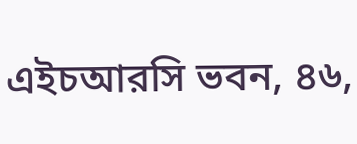এইচআরসি ভবন, ৪৬,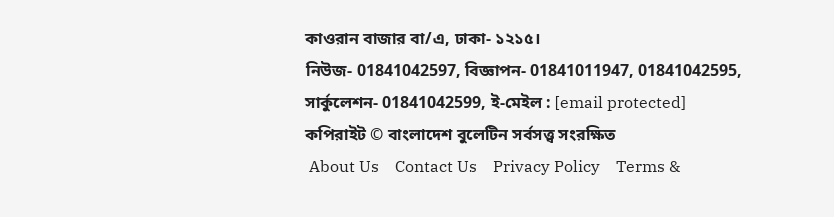কাওরান বাজার বা/এ, ঢাকা- ১২১৫।
নিউজ- 01841042597, বিজ্ঞাপন- 01841011947, 01841042595, সার্কুলেশন- 01841042599, ই-মেইল : [email protected]
কপিরাইট © বাংলাদেশ বুলেটিন সর্বসত্ত্ব সংরক্ষিত
 About Us    Contact Us    Privacy Policy    Terms &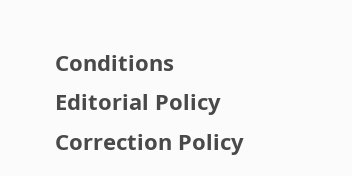Conditions    Editorial Policy    Correction Policy